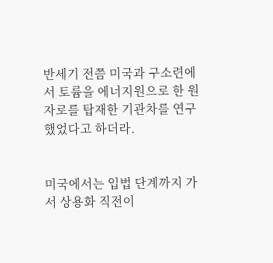반세기 전쯤 미국과 구소련에서 토륨을 에너지원으로 한 원자로를 탑재한 기관차를 연구했었다고 하더라.


미국에서는 입법 단계까지 가서 상용화 직전이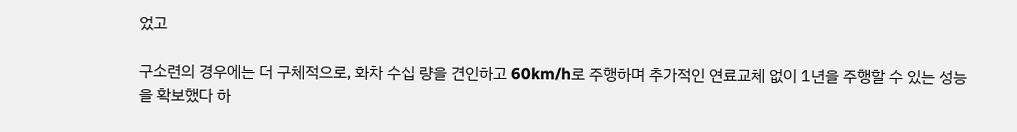었고

구소련의 경우에는 더 구체적으로, 화차 수십 량을 견인하고 60km/h로 주행하며 추가적인 연료교체 없이 1년을 주행할 수 있는 성능을 확보했다 하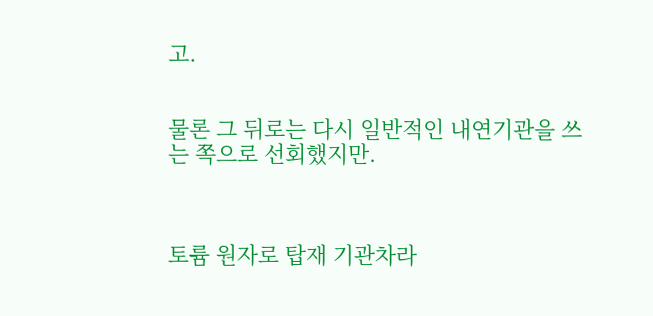고.


물론 그 뒤로는 다시 일반적인 내연기관을 쓰는 쪽으로 선회했지만.



토륨 원자로 탑재 기관차라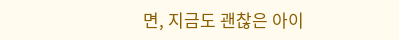면, 지금도 괜찮은 아이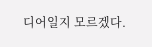디어일지 모르겠다.